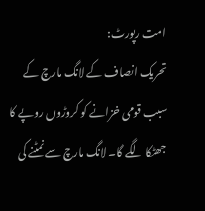امت رپورٹ:
تحریک انصاف کے لانگ مارچ کے سبب قومی خزانے کو کروڑوں روپے کا جھٹکا لگے گا۔ لانگ مارچ سے نمٹنے کی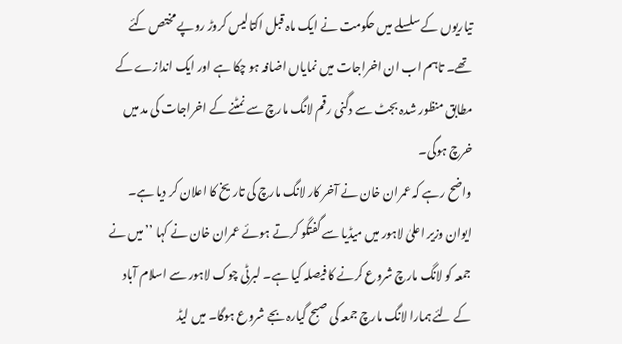تیاریوں کے سلسلے میں حکومت نے ایک ماہ قبل اکتالیس کروڑ روپے مختص کئے تھے۔ تاہم اب ان اخراجات میں نمایاں اضافہ ہو چکا ہے اور ایک اندازے کے مطابق منظور شدہ بجٹ سے دگنی رقم لانگ مارچ سے نمٹنے کے اخراجات کی مد میں خرچ ہوگی۔
واضح رہے کہ عمران خان نے آخر کار لانگ مارچ کی تاریخ کا اعلان کر دیا ہے۔ ایوان وزیر اعلیٰ لاہور میں میڈیا سے گفتگو کرتے ہوئے عمران خان نے کہا ’’میں نے جمعہ کو لانگ مارچ شروع کرنے کا فیصلہ کیا ہے۔ لبرٹی چوک لاہور سے اسلام آباد کے لئے ہمارا لانگ مارچ جمعہ کی صبح گیارہ بجے شروع ہوگا۔ میں لیڈ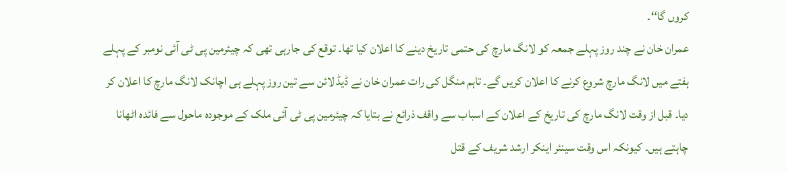کروں گا‘‘۔
عمران خان نے چند روز پہلے جمعہ کو لانگ مارچ کی حتمی تاریخ دینے کا اعلان کیا تھا۔ توقع کی جارہی تھی کہ چیئرمین پی ٹی آئی نومبر کے پہلے ہفتے میں لانگ مارچ شروع کرنے کا اعلان کریں گے۔ تاہم منگل کی رات عمران خان نے ڈیڈ لائن سے تین روز پہلے ہی اچانک لانگ مارچ کا اعلان کر دیا۔ قبل از وقت لانگ مارچ کی تاریخ کے اعلان کے اسباب سے واقف ذرائع نے بتایا کہ چیئرمین پی ٹی آئی ملک کے موجودہ ماحول سے فائدہ اٹھانا چاہتے ہیں۔ کیونکہ اس وقت سینئر اینکر ارشد شریف کے قتل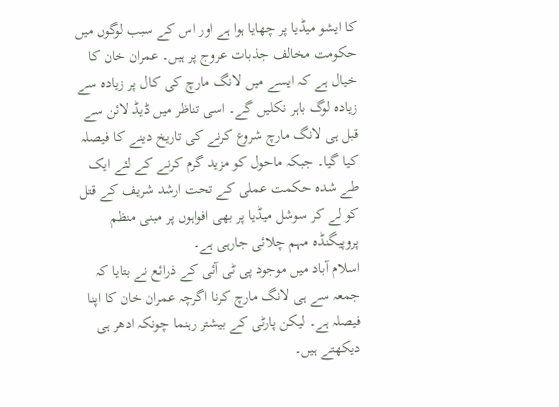کا ایشو میڈیا پر چھایا ہوا ہے اور اس کے سبب لوگوں میں حکومت مخالف جذبات عروج پر ہیں۔ عمران خان کا خیال ہے کہ ایسے میں لانگ مارچ کی کال پر زیادہ سے زیادہ لوگ باہر نکلیں گے۔ اسی تناظر میں ڈیڈ لائن سے قبل ہی لانگ مارچ شروع کرنے کی تاریخ دینے کا فیصلہ کیا گیا۔ جبکہ ماحول کو مزید گرم کرنے کے لئے ایک طے شدہ حکمت عملی کے تحت ارشد شریف کے قتل کو لے کر سوشل میڈیا پر بھی افواہوں پر مبنی منظم پروپیگنڈہ مہم چلائی جارہی ہے۔
اسلام آباد میں موجود پی ٹی آئی کے ذرائع نے بتایا کہ جمعہ سے ہی لانگ مارچ کرنا اگرچہ عمران خان کا اپنا فیصلہ ہے۔ لیکن پارٹی کے بیشتر رہنما چونکہ ادھر ہی دیکھتے ہیں۔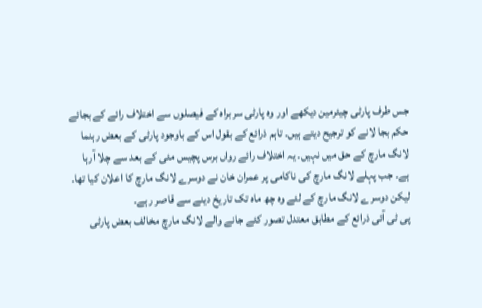جس طرف پارٹی چیئرمین دیکھے اور وہ پارٹی سربراہ کے فیصلوں سے اختلاف رائے کے بجائے حکم بجا لانے کو ترجیح دیتے ہیں۔ تاہم ذرائع کے بقول اس کے باوجود پارٹی کے بعض رہنما لانگ مارچ کے حق میں نہیں۔ یہ اختلاف رائے رواں برس پچیس مئی کے بعد سے چلا آرہا ہے۔ جب پہلے لانگ مارچ کی ناکامی پر عمران خان نے دوسرے لانگ مارچ کا اعلان کیا تھا۔ لیکن دوسرے لانگ مارچ کے لئے وہ چھ ماہ تک تاریخ دینے سے قاصر رہے۔
پی ٹی آئی ذرائع کے مطابق معتدل تصور کئے جانے والے لانگ مارچ مخالف بعض پارٹی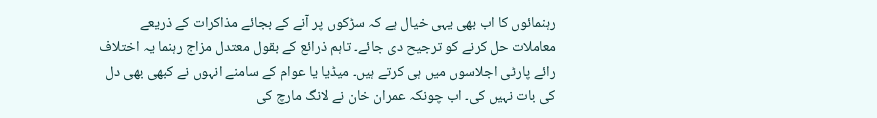رہنمائوں کا اب بھی یہی خیال ہے کہ سڑکوں پر آنے کے بجائے مذاکرات کے ذریعے معاملات حل کرنے کو ترجیح دی جائے۔ تاہم ذرائع کے بقول معتدل مزاج رہنما یہ اختلاف رائے پارٹی اجلاسوں میں ہی کرتے ہیں۔ میڈیا یا عوام کے سامنے انہوں نے کبھی بھی دل کی بات نہیں کی۔ اب چونکہ عمران خان نے لانگ مارچ کی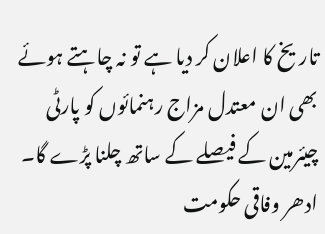تاریخ کا اعلان کر دیا ہے تو نہ چاہتے ہوئے بھی ان معتدل مزاج رہنمائوں کو پارٹی چیئرمین کے فیصلے کے ساتھ چلنا پڑے گا۔
ادھر وفاقی حکومت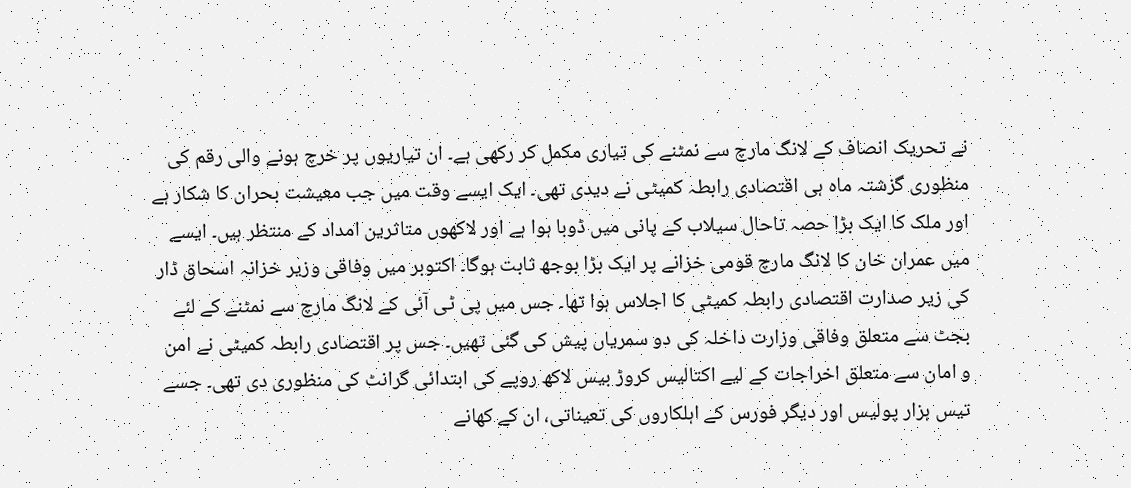نے تحریک انصاف کے لانگ مارچ سے نمٹنے کی تیاری مکمل کر رکھی ہے۔ ان تیاریوں پر خرچ ہونے والی رقم کی منظوری گزشتہ ماہ ہی اقتصادی رابطہ کمیٹی نے دیدی تھی۔ ایک ایسے وقت میں جب معیشت بحران کا شکار ہے اور ملک کا ایک بڑا حصہ تاحال سیلاب کے پانی میں ڈوبا ہوا ہے اور لاکھوں متاثرین امداد کے منتظر ہیں۔ ایسے میں عمران خان کا لانگ مارچ قومی خزانے پر ایک بڑا بوجھ ثابت ہوگا۔ اکتوبر میں وفاقی وزیر خزانہ اسحاق ڈار کی زیر صدارت اقتصادی رابطہ کمیٹی کا اجلاس ہوا تھا۔ جس میں پی ٹی آئی کے لانگ مارچ سے نمٹنے کے لئے بجٹ سے متعلق وفاقی وزارت داخلہ کی دو سمریاں پیش کی گئی تھیں۔ جس پر اقتصادی رابطہ کمیٹی نے امن و امان سے متعلق اخراجات کے لیے اکتالیس کروڑ بیس لاکھ روپے کی ابتدائی گرانٹ کی منظوری دی تھی۔ جسے تیس ہزار پولیس اور دیگر فورس کے اہلکاروں کی تعیناتی، ان کے کھانے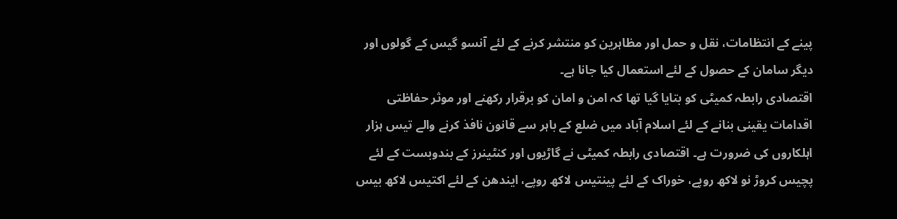پینے کے انتظامات، نقل و حمل اور مظاہرین کو منتشر کرنے کے لئے آنسو گیس کے گولوں اور دیگر سامان کے حصول کے لئے استعمال کیا جانا ہے۔
اقتصادی رابطہ کمیٹی کو بتایا گیا تھا کہ امن و امان کو برقرار رکھنے اور موثر حفاظتی اقدامات یقینی بنانے کے لئے اسلام آباد میں ضلع کے باہر سے قانون نافذ کرنے والے تیس ہزار اہلکاروں کی ضرورت ہے۔ اقتصادی رابطہ کمیٹی نے گاڑیوں اور کنٹینرز کے بندوبست کے لئے پچیس کروڑ نو لاکھ روپے، خوراک کے لئے پینتیس لاکھ روپے، ایندھن کے لئے اکتیس لاکھ بیس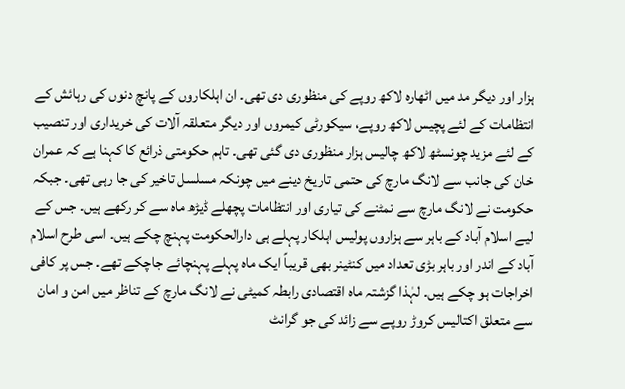ہزار اور دیگر مد میں اٹھارہ لاکھ روپے کی منظوری دی تھی۔ ان اہلکاروں کے پانچ دنوں کی رہائش کے انتظامات کے لئے پچیس لاکھ روپے، سیکورٹی کیمروں اور دیگر متعلقہ آلات کی خریداری اور تنصیب کے لئے مزید چونسٹھ لاکھ چالیس ہزار منظوری دی گئی تھی۔ تاہم حکومتی ذرائع کا کہنا ہے کہ عمران خان کی جانب سے لانگ مارچ کی حتمی تاریخ دینے میں چونکہ مسلسل تاخیر کی جا رہی تھی۔ جبکہ حکومت نے لانگ مارچ سے نمٹنے کی تیاری اور انتظامات پچھلے ڈیڑھ ماہ سے کر رکھے ہیں۔ جس کے لیے اسلام آباد کے باہر سے ہزاروں پولیس اہلکار پہلے ہی دارالحکومت پہنچ چکے ہیں۔ اسی طرح اسلام آباد کے اندر اور باہر بڑی تعداد میں کنٹینر بھی قریباً ایک ماہ پہلے پہنچائے جاچکے تھے۔ جس پر کافی اخراجات ہو چکے ہیں۔ لہٰذا گزشتہ ماہ اقتصادی رابطہ کمیٹی نے لانگ مارچ کے تناظر میں امن و امان سے متعلق اکتالیس کروڑ روپے سے زائد کی جو گرانٹ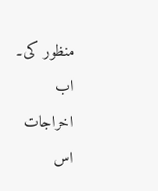منظور کی۔ اب اخراجات اس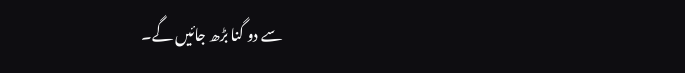سے دو گنا بڑھ جائیں گے۔